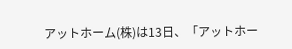アットホーム(株)は13日、「アットホー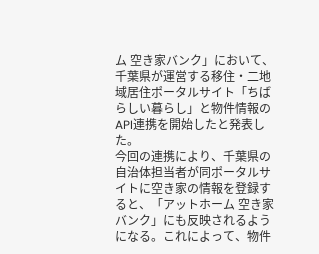ム 空き家バンク」において、千葉県が運営する移住・二地域居住ポータルサイト「ちばらしい暮らし」と物件情報のAPI連携を開始したと発表した。
今回の連携により、千葉県の自治体担当者が同ポータルサイトに空き家の情報を登録すると、「アットホーム 空き家バンク」にも反映されるようになる。これによって、物件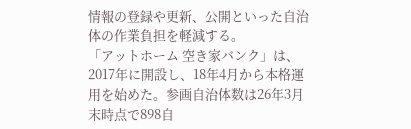情報の登録や更新、公開といった自治体の作業負担を軽減する。
「アットホーム 空き家バンク」は、2017年に開設し、18年4月から本格運用を始めた。参画自治体数は26年3月末時点で898自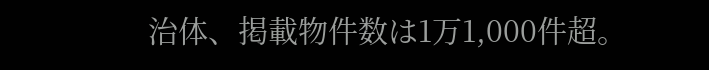治体、掲載物件数は1万1,000件超。